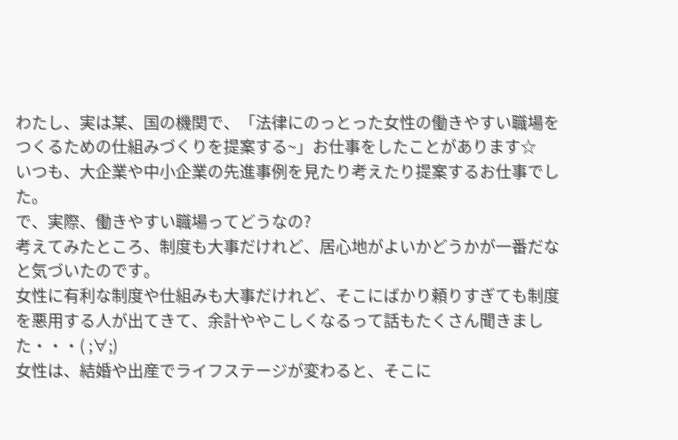わたし、実は某、国の機関で、「法律にのっとった女性の働きやすい職場をつくるための仕組みづくりを提案する~」お仕事をしたことがあります☆
いつも、大企業や中小企業の先進事例を見たり考えたり提案するお仕事でした。
で、実際、働きやすい職場ってどうなの?
考えてみたところ、制度も大事だけれど、居心地がよいかどうかが一番だなと気づいたのです。
女性に有利な制度や仕組みも大事だけれど、そこにばかり頼りすぎても制度を悪用する人が出てきて、余計ややこしくなるって話もたくさん聞きました・・・( ;∀;)
女性は、結婚や出産でライフステージが変わると、そこに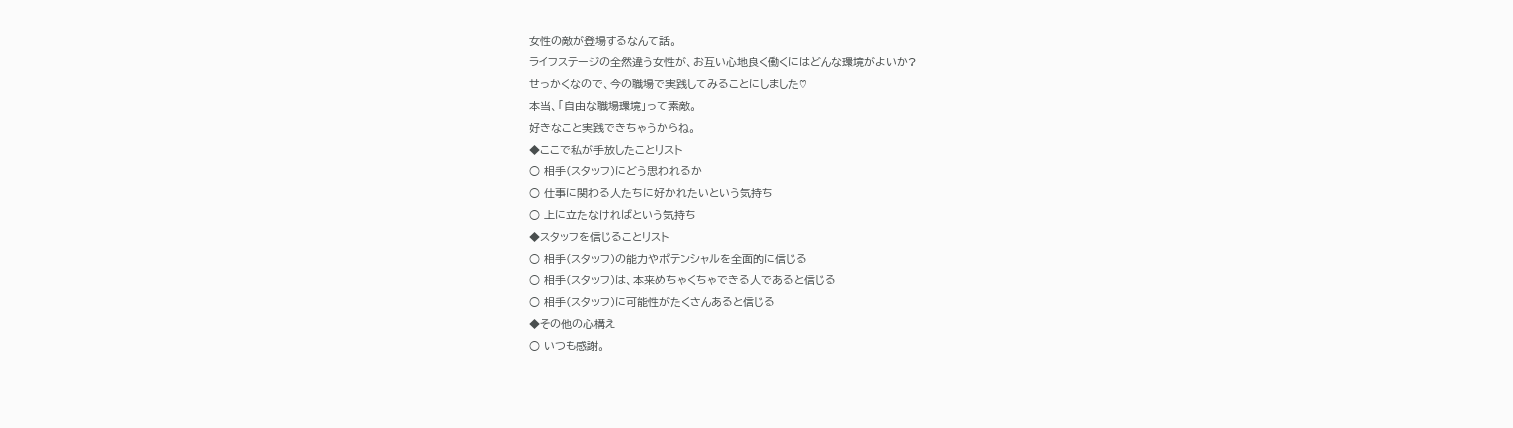女性の敵が登場するなんて話。
ライフステージの全然違う女性が、お互い心地良く働くにはどんな環境がよいか?
せっかくなので、今の職場で実践してみることにしました♡
本当、「自由な職場環境」って素敵。
好きなこと実践できちゃうからね。
◆ここで私が手放したことリスト
○ 相手(スタッフ)にどう思われるか
○ 仕事に関わる人たちに好かれたいという気持ち
○ 上に立たなければという気持ち
◆スタッフを信じることリスト
○ 相手(スタッフ)の能力やポテンシャルを全面的に信じる
○ 相手(スタッフ)は、本来めちゃくちゃできる人であると信じる
○ 相手(スタッフ)に可能性がたくさんあると信じる
◆その他の心構え
○ いつも感謝。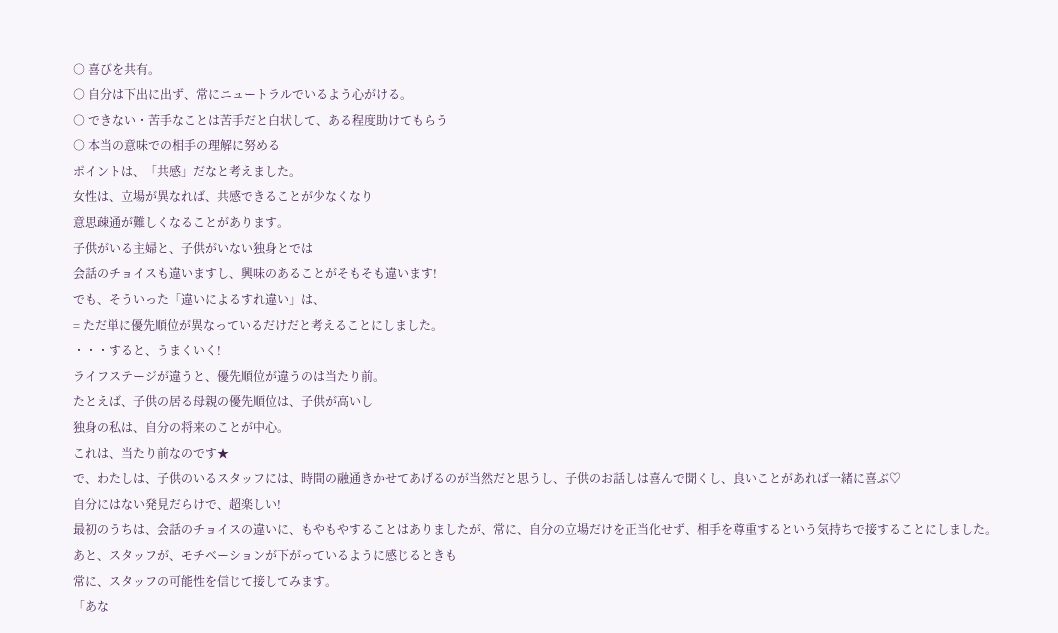○ 喜びを共有。
○ 自分は下出に出ず、常にニュートラルでいるよう心がける。
○ できない・苦手なことは苦手だと白状して、ある程度助けてもらう
○ 本当の意味での相手の理解に努める
ポイントは、「共感」だなと考えました。
女性は、立場が異なれば、共感できることが少なくなり
意思疎通が難しくなることがあります。
子供がいる主婦と、子供がいない独身とでは
会話のチョイスも違いますし、興味のあることがそもそも違います!
でも、そういった「違いによるすれ違い」は、
= ただ単に優先順位が異なっているだけだと考えることにしました。
・・・すると、うまくいく!
ライフステージが違うと、優先順位が違うのは当たり前。
たとえば、子供の居る母親の優先順位は、子供が高いし
独身の私は、自分の将来のことが中心。
これは、当たり前なのです★
で、わたしは、子供のいるスタッフには、時間の融通きかせてあげるのが当然だと思うし、子供のお話しは喜んで聞くし、良いことがあれば一緒に喜ぶ♡
自分にはない発見だらけで、超楽しい!
最初のうちは、会話のチョイスの違いに、もやもやすることはありましたが、常に、自分の立場だけを正当化せず、相手を尊重するという気持ちで接することにしました。
あと、スタッフが、モチベーションが下がっているように感じるときも
常に、スタッフの可能性を信じて接してみます。
「あな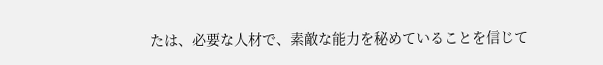たは、必要な人材で、素敵な能力を秘めていることを信じて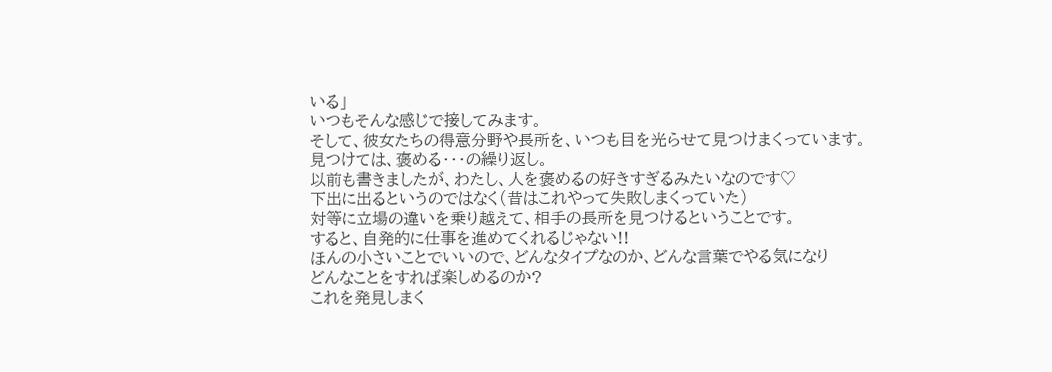いる」
いつもそんな感じで接してみます。
そして、彼女たちの得意分野や長所を、いつも目を光らせて見つけまくっています。
見つけては、褒める・・・の繰り返し。
以前も書きましたが、わたし、人を褒めるの好きすぎるみたいなのです♡
下出に出るというのではなく(昔はこれやって失敗しまくっていた)
対等に立場の違いを乗り越えて、相手の長所を見つけるということです。
すると、自発的に仕事を進めてくれるじゃない!!
ほんの小さいことでいいので、どんなタイプなのか、どんな言葉でやる気になり
どんなことをすれば楽しめるのか?
これを発見しまく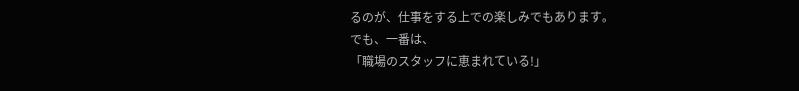るのが、仕事をする上での楽しみでもあります。
でも、一番は、
「職場のスタッフに恵まれている!」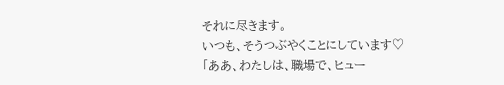それに尽きます。
いつも、そうつぶやくことにしています♡
「ああ、わたしは、職場で、ヒュー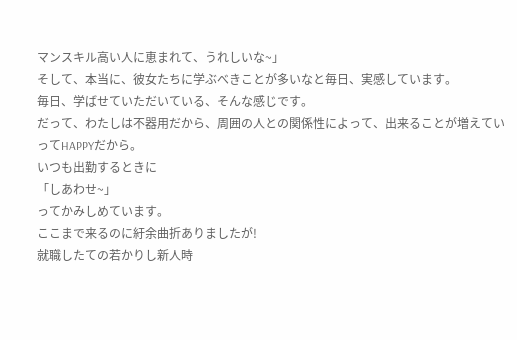マンスキル高い人に恵まれて、うれしいな~」
そして、本当に、彼女たちに学ぶべきことが多いなと毎日、実感しています。
毎日、学ばせていただいている、そんな感じです。
だって、わたしは不器用だから、周囲の人との関係性によって、出来ることが増えていってHAPPYだから。
いつも出勤するときに
「しあわせ~」
ってかみしめています。
ここまで来るのに紆余曲折ありましたが!
就職したての若かりし新人時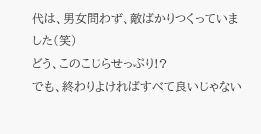代は、男女問わず、敵ばかりつくっていました(笑)
どう、このこじらせっぷり!?
でも、終わりよければすべて良いじゃない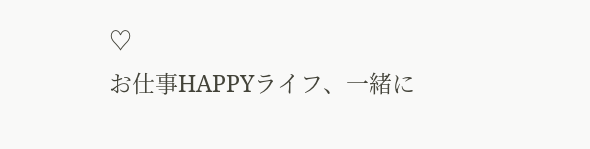♡
お仕事HAPPYライフ、一緒に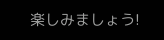楽しみましょう!